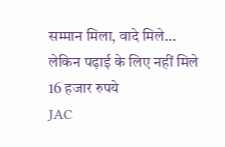सम्मान मिला, वादे मिले… लेकिन पढ़ाई के लिए नहीं मिले 16 हजार रुपये
JAC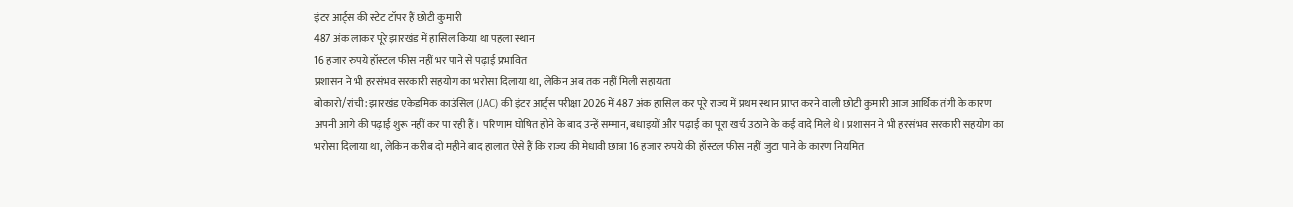इंटर आर्ट्स की स्टेट टॉपर हैं छोटी कुमारी
487 अंक लाकर पूरे झारखंड में हासिल किया था पहला स्थान
16 हजार रुपये हॉस्टल फीस नहीं भर पाने से पढ़ाई प्रभावित
प्रशासन ने भी हरसंभव सरकारी सहयोग का भरोसा दिलाया था, लेकिन अब तक नहीं मिली सहायता
बोकारो/रांची: झारखंड एकेडमिक काउंसिल (JAC) की इंटर आर्ट्स परीक्षा 2026 में 487 अंक हासिल कर पूरे राज्य में प्रथम स्थान प्राप्त करने वाली छोटी कुमारी आज आर्थिक तंगी के कारण अपनी आगे की पढ़ाई शुरू नहीं कर पा रही हैं। परिणाम घोषित होने के बाद उन्हें सम्मान, बधाइयों और पढ़ाई का पूरा खर्च उठाने के कई वादे मिले थे। प्रशासन ने भी हरसंभव सरकारी सहयोग का भरोसा दिलाया था, लेकिन करीब दो महीने बाद हालात ऐसे हैं कि राज्य की मेधावी छात्रा 16 हजार रुपये की हॉस्टल फीस नहीं जुटा पाने के कारण नियमित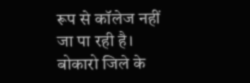रूप से कॉलेज नहीं जा पा रही है।
बोकारो जिले के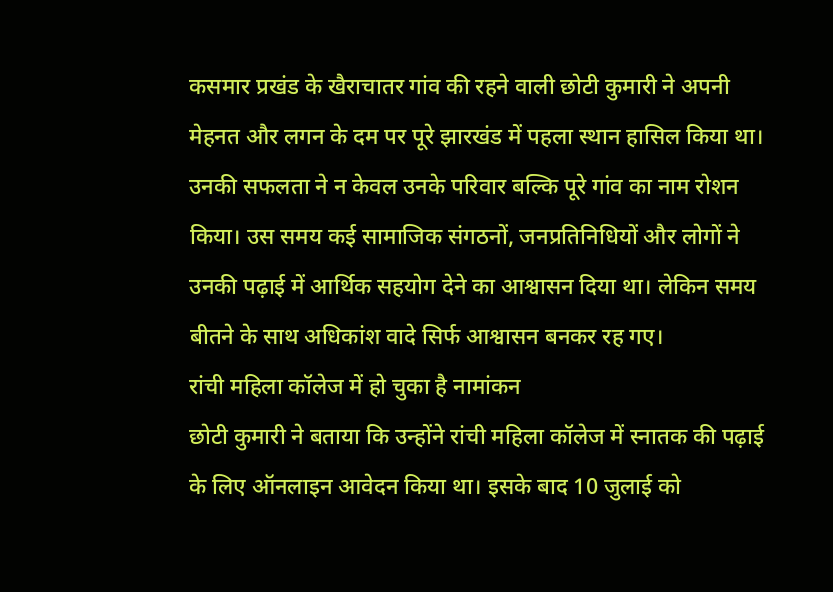कसमार प्रखंड के खैराचातर गांव की रहने वाली छोटी कुमारी ने अपनी मेहनत और लगन के दम पर पूरे झारखंड में पहला स्थान हासिल किया था। उनकी सफलता ने न केवल उनके परिवार बल्कि पूरे गांव का नाम रोशन किया। उस समय कई सामाजिक संगठनों, जनप्रतिनिधियों और लोगों ने उनकी पढ़ाई में आर्थिक सहयोग देने का आश्वासन दिया था। लेकिन समय बीतने के साथ अधिकांश वादे सिर्फ आश्वासन बनकर रह गए।
रांची महिला कॉलेज में हो चुका है नामांकन
छोटी कुमारी ने बताया कि उन्होंने रांची महिला कॉलेज में स्नातक की पढ़ाई के लिए ऑनलाइन आवेदन किया था। इसके बाद 10 जुलाई को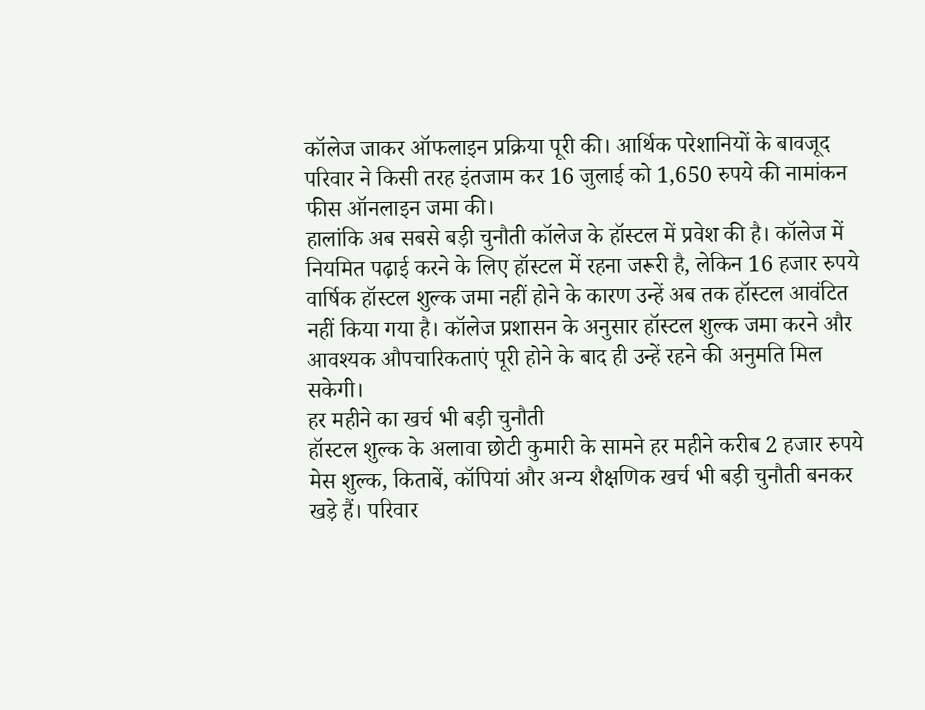कॉलेज जाकर ऑफलाइन प्रक्रिया पूरी की। आर्थिक परेशानियों के बावजूद परिवार ने किसी तरह इंतजाम कर 16 जुलाई को 1,650 रुपये की नामांकन फीस ऑनलाइन जमा की।
हालांकि अब सबसे बड़ी चुनौती कॉलेज के हॉस्टल में प्रवेश की है। कॉलेज में नियमित पढ़ाई करने के लिए हॉस्टल में रहना जरूरी है, लेकिन 16 हजार रुपये वार्षिक हॉस्टल शुल्क जमा नहीं होने के कारण उन्हें अब तक हॉस्टल आवंटित नहीं किया गया है। कॉलेज प्रशासन के अनुसार हॉस्टल शुल्क जमा करने और आवश्यक औपचारिकताएं पूरी होने के बाद ही उन्हें रहने की अनुमति मिल सकेगी।
हर महीने का खर्च भी बड़ी चुनौती
हॉस्टल शुल्क के अलावा छोटी कुमारी के सामने हर महीने करीब 2 हजार रुपये मेस शुल्क, किताबें, कॉपियां और अन्य शैक्षणिक खर्च भी बड़ी चुनौती बनकर खड़े हैं। परिवार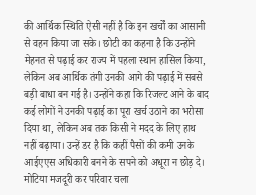की आर्थिक स्थिति ऐसी नहीं है कि इन खर्चों का आसानी से वहन किया जा सके। छोटी का कहना है कि उन्होंने मेहनत से पढ़ाई कर राज्य में पहला स्थान हासिल किया, लेकिन अब आर्थिक तंगी उनकी आगे की पढ़ाई में सबसे बड़ी बाधा बन गई है। उन्होंने कहा कि रिजल्ट आने के बाद कई लोगों ने उनकी पढ़ाई का पूरा खर्च उठाने का भरोसा दिया था, लेकिन अब तक किसी ने मदद के लिए हाथ नहीं बढ़ाया। उन्हें डर है कि कहीं पैसों की कमी उनके आईएएस अधिकारी बनने के सपने को अधूरा न छोड़ दे।
मोटिया मजदूरी कर परिवार चला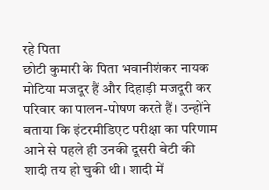रहे पिता
छोटी कुमारी के पिता भवानीशंकर नायक मोटिया मजदूर हैं और दिहाड़ी मजदूरी कर परिवार का पालन-पोषण करते हैं। उन्होंने बताया कि इंटरमीडिएट परीक्षा का परिणाम आने से पहले ही उनकी दूसरी बेटी की शादी तय हो चुकी थी। शादी में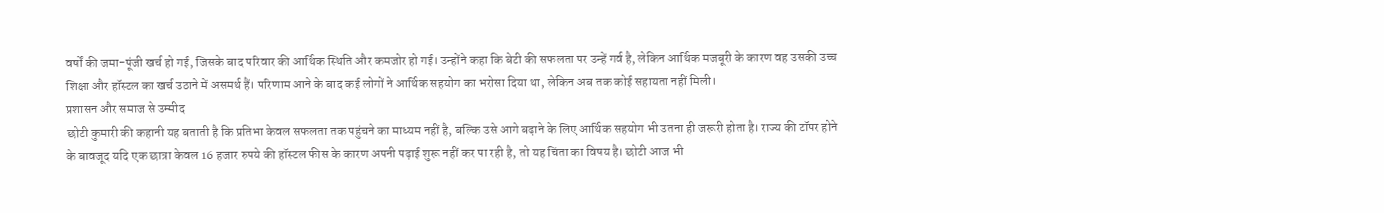वर्षों की जमा-पूंजी खर्च हो गई, जिसके बाद परिवार की आर्थिक स्थिति और कमजोर हो गई। उन्होंने कहा कि बेटी की सफलता पर उन्हें गर्व है, लेकिन आर्थिक मजबूरी के कारण वह उसकी उच्च शिक्षा और हॉस्टल का खर्च उठाने में असमर्थ हैं। परिणाम आने के बाद कई लोगों ने आर्थिक सहयोग का भरोसा दिया था, लेकिन अब तक कोई सहायता नहीं मिली।
प्रशासन और समाज से उम्मीद
छोटी कुमारी की कहानी यह बताती है कि प्रतिभा केवल सफलता तक पहुंचने का माध्यम नहीं है, बल्कि उसे आगे बढ़ाने के लिए आर्थिक सहयोग भी उतना ही जरूरी होता है। राज्य की टॉपर होने के बावजूद यदि एक छात्रा केवल 16 हजार रुपये की हॉस्टल फीस के कारण अपनी पढ़ाई शुरू नहीं कर पा रही है, तो यह चिंता का विषय है। छोटी आज भी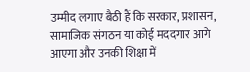उम्मीद लगाए बैठी हैं कि सरकार, प्रशासन, सामाजिक संगठन या कोई मददगार आगे आएगा और उनकी शिक्षा में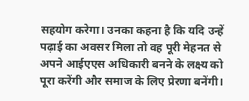सहयोग करेगा। उनका कहना है कि यदि उन्हें पढ़ाई का अवसर मिला तो वह पूरी मेहनत से अपने आईएएस अधिकारी बनने के लक्ष्य को पूरा करेंगी और समाज के लिए प्रेरणा बनेंगी।